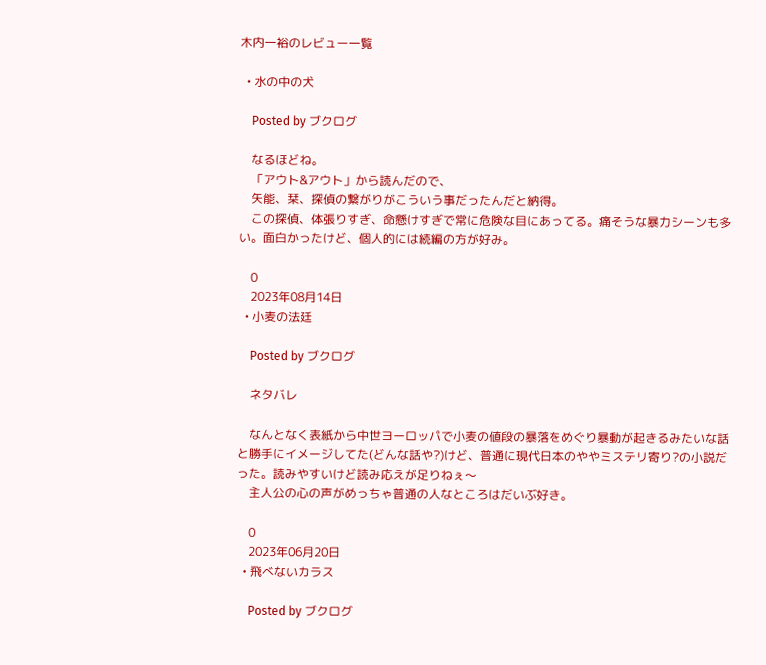木内一裕のレビュー一覧

  • 水の中の犬

    Posted by ブクログ

    なるほどね。
    「アウト&アウト」から読んだので、
    矢能、栞、探偵の繋がりがこういう事だったんだと納得。
    この探偵、体張りすぎ、命懸けすぎで常に危険な目にあってる。痛そうな暴力シーンも多い。面白かったけど、個人的には続編の方が好み。

    0
    2023年08月14日
  • 小麦の法廷

    Posted by ブクログ

    ネタバレ

    なんとなく表紙から中世ヨーロッパで小麦の値段の暴落をめぐり暴動が起きるみたいな話と勝手にイメージしてた(どんな話や?)けど、普通に現代日本のややミステリ寄り?の小説だった。読みやすいけど読み応えが足りねぇ〜
    主人公の心の声がめっちゃ普通の人なところはだいぶ好き。

    0
    2023年06月20日
  • 飛べないカラス

    Posted by ブクログ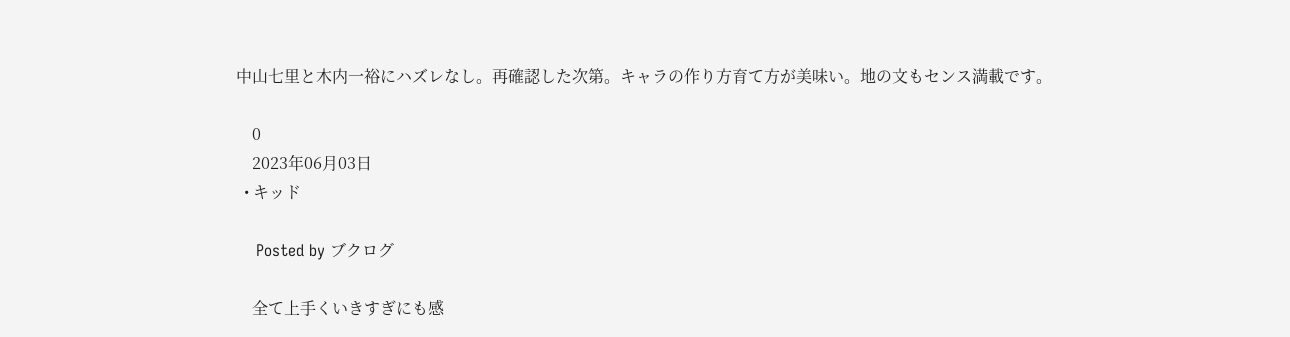中山七里と木内一裕にハズレなし。再確認した次第。キャラの作り方育て方が美味い。地の文もセンス満載です。

    0
    2023年06月03日
  • キッド

    Posted by ブクログ

    全て上手くいきすぎにも感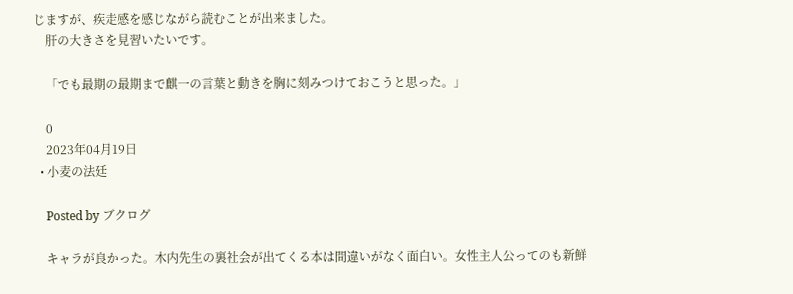じますが、疾走感を感じながら読むことが出来ました。
    肝の大きさを見習いたいです。

    「でも最期の最期まで麒一の言葉と動きを胸に刻みつけておこうと思った。」

    0
    2023年04月19日
  • 小麦の法廷

    Posted by ブクログ

    キャラが良かった。木内先生の裏社会が出てくる本は間違いがなく面白い。女性主人公ってのも新鮮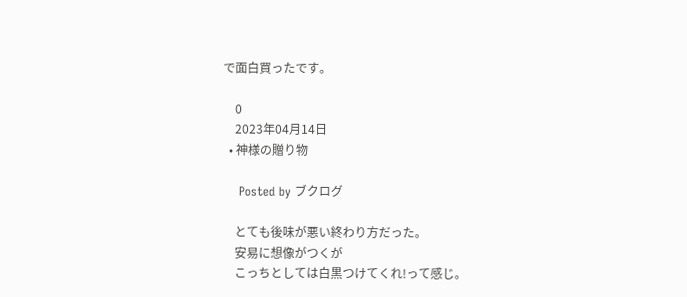で面白買ったです。

    0
    2023年04月14日
  • 神様の贈り物

    Posted by ブクログ

    とても後味が悪い終わり方だった。
    安易に想像がつくが
    こっちとしては白黒つけてくれ!って感じ。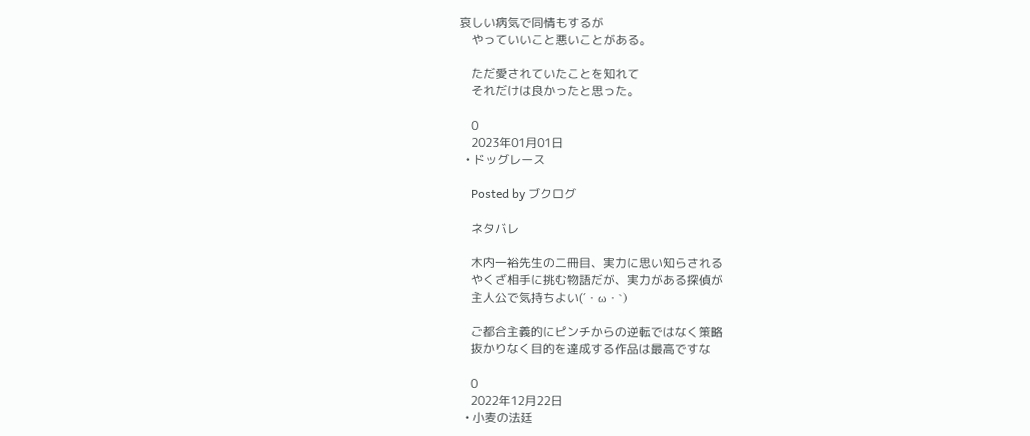哀しい病気で同情もするが
    やっていいこと悪いことがある。

    ただ愛されていたことを知れて
    それだけは良かったと思った。

    0
    2023年01月01日
  • ドッグレース

    Posted by ブクログ

    ネタバレ

    木内一裕先生の二冊目、実力に思い知らされる
    やくざ相手に挑む物語だが、実力がある探偵が
    主人公で気持ちよい(´・ω・`)

    ご都合主義的にピンチからの逆転ではなく策略
    抜かりなく目的を達成する作品は最高ですな

    0
    2022年12月22日
  • 小麦の法廷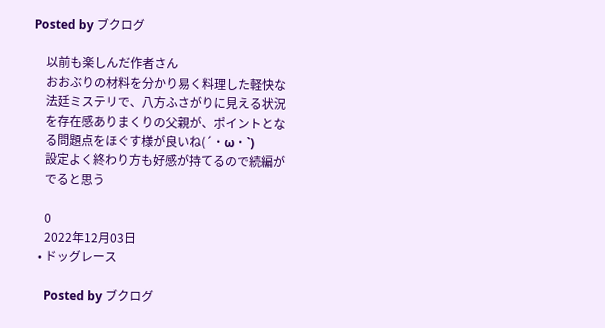Posted by ブクログ

    以前も楽しんだ作者さん
    おおぶりの材料を分かり易く料理した軽快な
    法廷ミステリで、八方ふさがりに見える状況
    を存在感ありまくりの父親が、ポイントとな
    る問題点をほぐす様が良いね(´・ω・`)
    設定よく終わり方も好感が持てるので続編が
    でると思う

    0
    2022年12月03日
  • ドッグレース

    Posted by ブクログ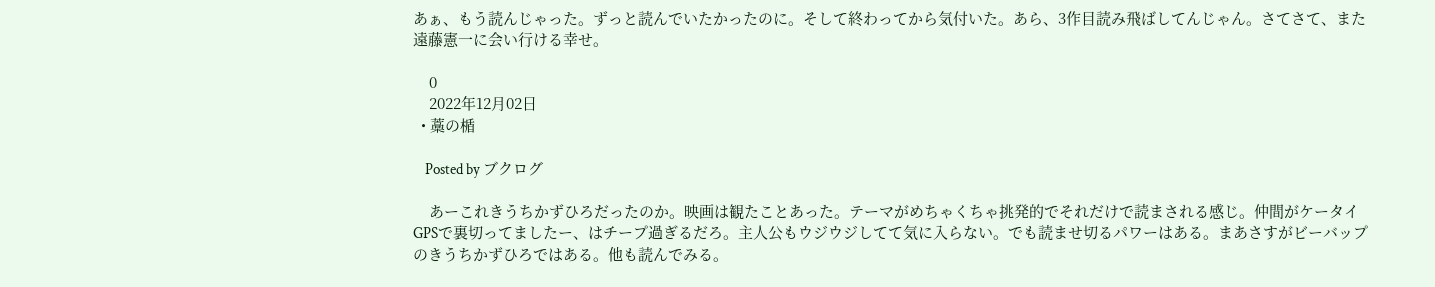あぁ、もう読んじゃった。ずっと読んでいたかったのに。そして終わってから気付いた。あら、3作目読み飛ばしてんじゃん。さてさて、また遠藤憲一に会い行ける幸せ。

    0
    2022年12月02日
  • 藁の楯

    Posted by ブクログ

    あーこれきうちかずひろだったのか。映画は観たことあった。テーマがめちゃくちゃ挑発的でそれだけで読まされる感じ。仲間がケータイGPSで裏切ってましたー、はチープ過ぎるだろ。主人公もウジウジしてて気に入らない。でも読ませ切るパワーはある。まあさすがビーバップのきうちかずひろではある。他も読んでみる。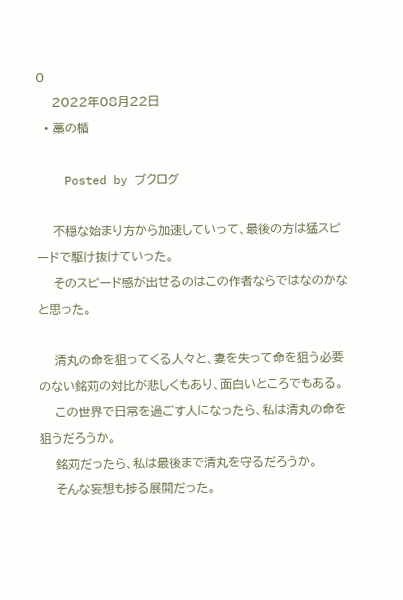0
    2022年08月22日
  • 藁の楯

    Posted by ブクログ

    不穏な始まり方から加速していって、最後の方は猛スピードで駆け抜けていった。
    そのスピード感が出せるのはこの作者ならではなのかなと思った。

    清丸の命を狙ってくる人々と、妻を失って命を狙う必要のない銘苅の対比が悲しくもあり、面白いところでもある。
    この世界で日常を過ごす人になったら、私は清丸の命を狙うだろうか。
    銘苅だったら、私は最後まで清丸を守るだろうか。
    そんな妄想も捗る展開だった。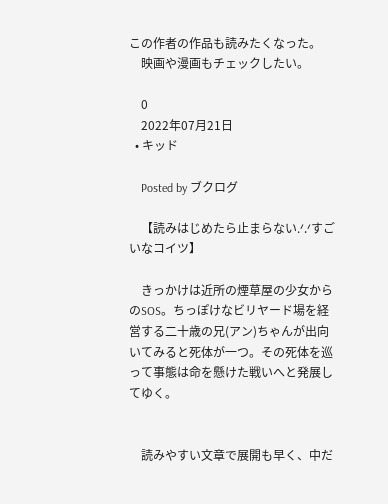この作者の作品も読みたくなった。
    映画や漫画もチェックしたい。

    0
    2022年07月21日
  • キッド

    Posted by ブクログ

    【読みはじめたら止まらない.ᐟ.ᐟすごいなコイツ】

    きっかけは近所の煙草屋の少女からのSOS。ちっぽけなビリヤード場を経営する二十歳の兄(アン)ちゃんが出向いてみると死体が一つ。その死体を巡って事態は命を懸けた戦いへと発展してゆく。


    読みやすい文章で展開も早く、中だ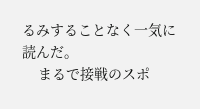るみすることなく一気に読んだ。
    まるで接戦のスポ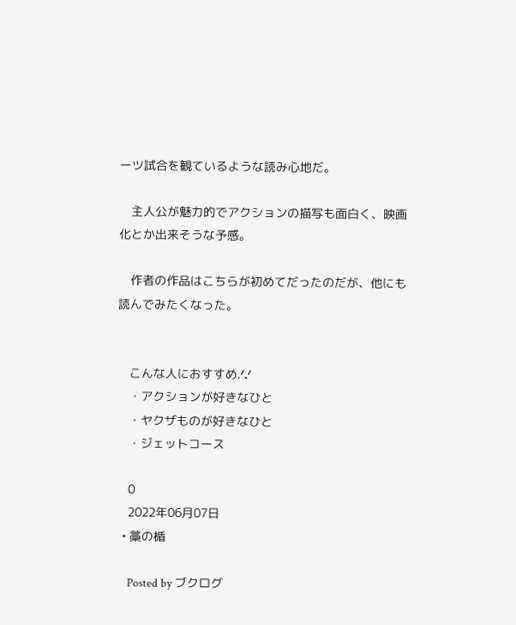ーツ試合を観ているような読み心地だ。

    主人公が魅力的でアクションの描写も面白く、映画化とか出来そうな予感。

    作者の作品はこちらが初めてだったのだが、他にも読んでみたくなった。


    こんな人におすすめ.ᐟ.ᐟ
    ・アクションが好きなひと
    ・ヤクザものが好きなひと
    ・ジェットコース

    0
    2022年06月07日
  • 藁の楯

    Posted by ブクログ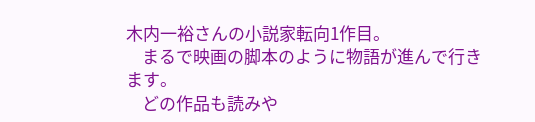木内一裕さんの小説家転向1作目。
    まるで映画の脚本のように物語が進んで行きます。
    どの作品も読みや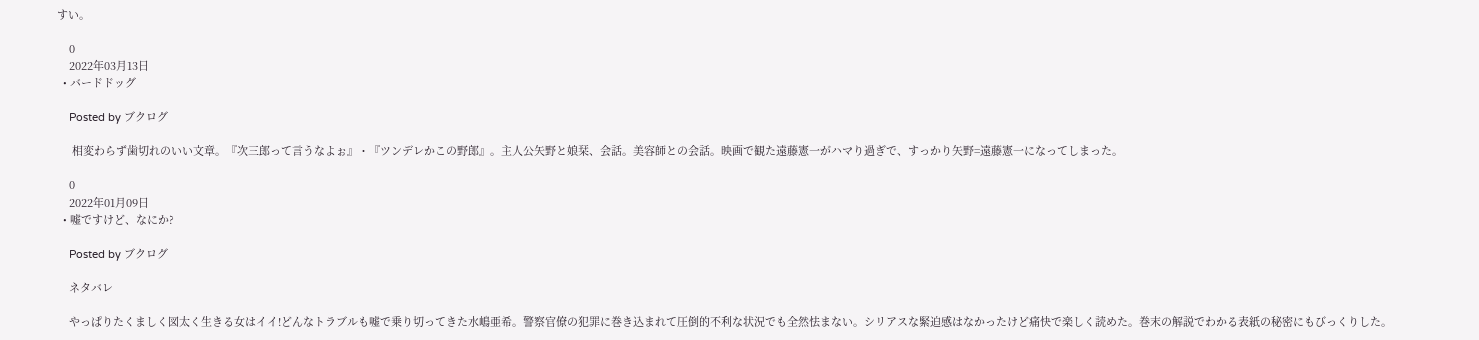すい。

    0
    2022年03月13日
  • バードドッグ

    Posted by ブクログ

     相変わらず歯切れのいい文章。『次三郎って言うなよぉ』・『ツンデレかこの野郎』。主人公矢野と娘栞、会話。美容師との会話。映画で観た遠藤憲一がハマり過ぎで、すっかり矢野=遠藤憲一になってしまった。

    0
    2022年01月09日
  • 嘘ですけど、なにか?

    Posted by ブクログ

    ネタバレ

    やっぱりたくましく図太く生きる女はイイ!どんなトラブルも嘘で乗り切ってきた水嶋亜希。警察官僚の犯罪に巻き込まれて圧倒的不利な状況でも全然怯まない。シリアスな緊迫感はなかったけど痛快で楽しく読めた。巻末の解説でわかる表紙の秘密にもびっくりした。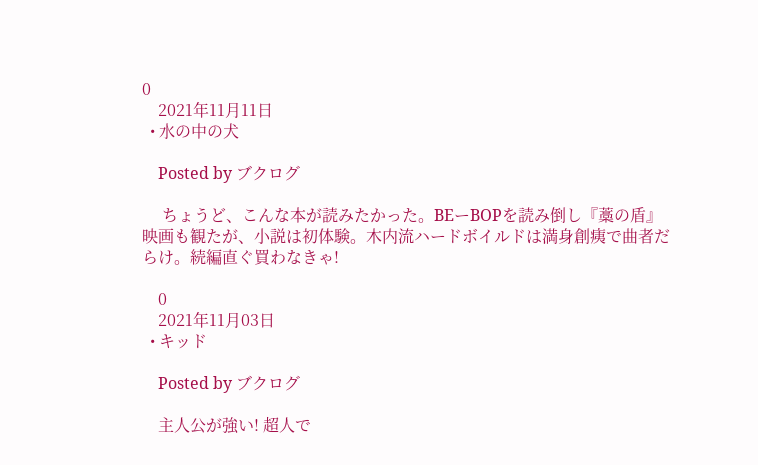0
    2021年11月11日
  • 水の中の犬

    Posted by ブクログ

     ちょうど、こんな本が読みたかった。BEーBOPを読み倒し『藁の盾』映画も観たが、小説は初体験。木内流ハードボイルドは満身創痍で曲者だらけ。続編直ぐ買わなきゃ!

    0
    2021年11月03日
  • キッド

    Posted by ブクログ

    主人公が強い! 超人で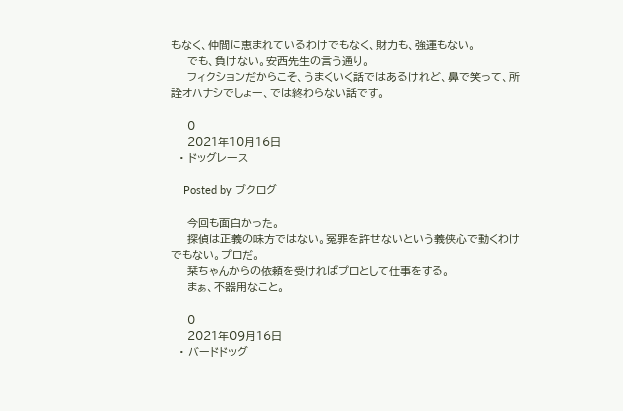もなく、仲間に恵まれているわけでもなく、財力も、強運もない。
    でも、負けない。安西先生の言う通り。
    フィクションだからこそ、うまくいく話ではあるけれど、鼻で笑って、所詮オハナシでしょー、では終わらない話です。

    0
    2021年10月16日
  • ドッグレース

    Posted by ブクログ

    今回も面白かった。
    探偵は正義の味方ではない。冤罪を許せないという義侠心で動くわけでもない。プロだ。
    栞ちゃんからの依頼を受ければプロとして仕事をする。
    まぁ、不器用なこと。

    0
    2021年09月16日
  • バードドッグ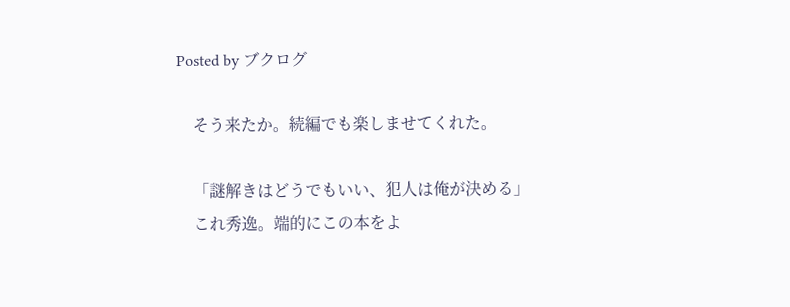Posted by ブクログ

    そう来たか。続編でも楽しませてくれた。

    「謎解きはどうでもいい、犯人は俺が決める」
    これ秀逸。端的にこの本をよ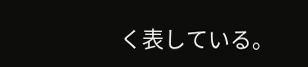く表している。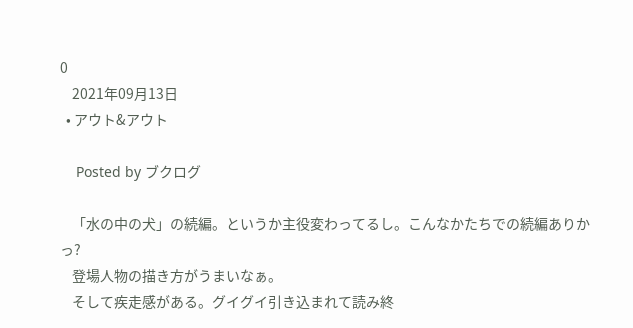0
    2021年09月13日
  • アウト&アウト

    Posted by ブクログ

    「水の中の犬」の続編。というか主役変わってるし。こんなかたちでの続編ありかっ?
    登場人物の描き方がうまいなぁ。
    そして疾走感がある。グイグイ引き込まれて読み終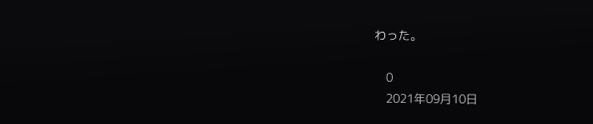わった。

    0
    2021年09月10日